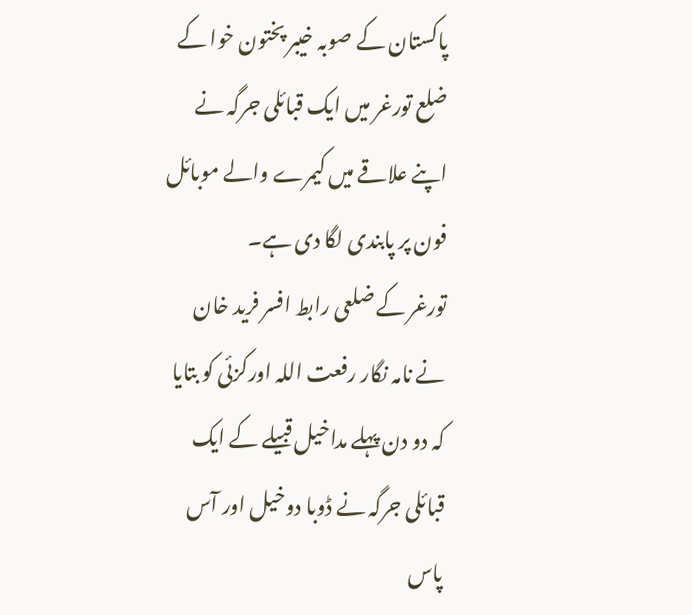پاکستان کے صوبہ خیبر پختون خوا کے ضلع تورغر میں ایک قبائلی جرگہ نے اپنے علاقے میں کیمرے والے موبائل فون پر پابندی لگا دی ہے۔
تورغر کے ضلعی رابط افسر فرید خان نے نامہ نگار رفعت اللہ اورکزئی کو بتایا کہ دو دن پہلے مداخیل قبیلے کے ایک قبائلی جرگہ نے ڈوبا دوخیل اور آس پاس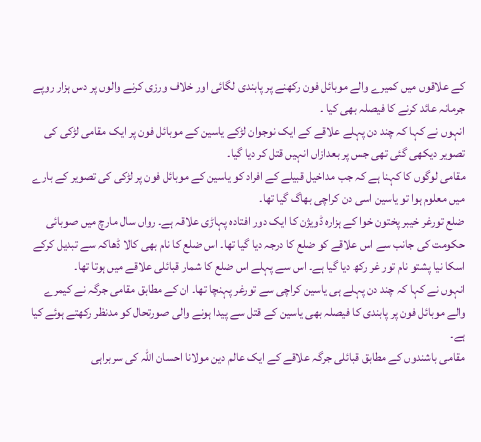کے علاقوں میں کمیرے والے موبائل فون رکھنے پر پابندی لگائی اور خلاف ورزی کرنے والوں پر دس ہزار روپے جرمانہ عائد کرنے کا فیصلہ بھی کیا ۔
انہوں نے کہا کہ چند دن پہلے علاقے کے ایک نوجوان لڑکے یاسین کے موبائل فون پر ایک مقامی لڑکی کی تصویر دیکھی گئی تھی جس پر بعدازاں انہیں قتل کر دیا گیا۔
مقامی لوگوں کا کہنا ہے کہ جب مداخیل قبیلے کے افراد کو یاسین کے موبائل فون پر لڑکی کی تصویر کے بارے میں معلوم ہوا تو یاسین اسی دن کراچی بھاگ گیا تھا۔
ضلع تورغر خیبر پختون خوا کے ہزارہ ڈویژن کا ایک دور افتادہ پہاڑی علاقہ ہے۔ رواں سال مارچ میں صوبائی حکومت کی جانب سے اس علاقے کو ضلع کا درجہ دیا گیا تھا۔ اس ضلع کا نام بھی کالا ڈھاکہ سے تبدیل کرکے اسکا نیا پشتو نام تور غر رکھ دیا گیا ہے۔ اس سے پہلے اس ضلع کا شمار قبائلی علاقے میں ہوتا تھا۔
انہوں نے کہا کہ چند دن پہلے ہی یاسین کراچی سے تورغر پہنچا تھا۔ ان کے مطابق مقامی جرگہ نے کیمرے والے موبائل فون پر پابندی کا فیصلہ بھی یاسین کے قتل سے پیدا ہونے والی صورتحال کو مدنظر رکھتے ہوئے کیا ہے۔
مقامی باشندوں کے مطابق قبائلی جرگہ علاقے کے ایک عالم دین مولانا احسان اللہ کی سربراہی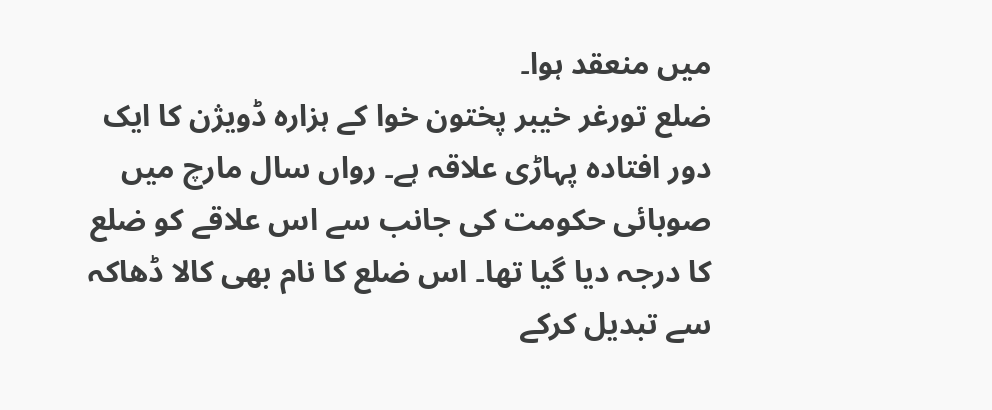میں منعقد ہوا۔
ضلع تورغر خیبر پختون خوا کے ہزارہ ڈویژن کا ایک دور افتادہ پہاڑی علاقہ ہے۔ رواں سال مارچ میں صوبائی حکومت کی جانب سے اس علاقے کو ضلع کا درجہ دیا گیا تھا۔ اس ضلع کا نام بھی کالا ڈھاکہ سے تبدیل کرکے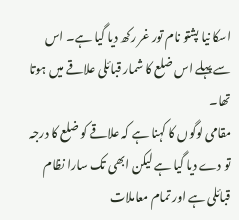اسکا نیا پشتو نام تور غر رکھ دیا گیا ہے۔ اس سے پہلے اس ضلع کا شمار قبائلی علاقے میں ہوتا تھا۔
مقامی لوگوں کا کہنا ہے کہ علاقے کو ضلع کا درجہ تو دے دیا گیا ہے لیکن ابھی تک سارا نظام قبائلی ہے اور تمام معاملات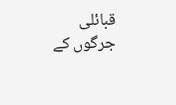قبائلی جرگوں کے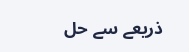ذریعے سے حل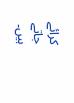کرائے جاتے ہیں۔